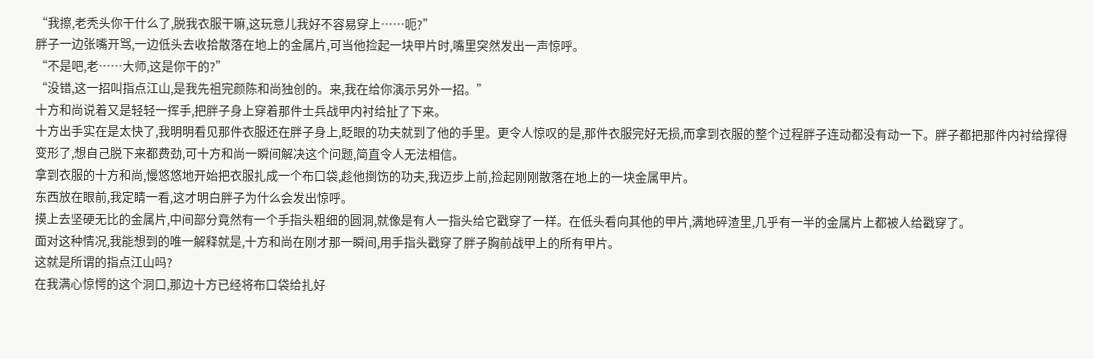“我擦,老秃头你干什么了,脱我衣服干嘛,这玩意儿我好不容易穿上……呃?”
胖子一边张嘴开骂,一边低头去收拾散落在地上的金属片,可当他捡起一块甲片时,嘴里突然发出一声惊呼。
“不是吧,老……大师,这是你干的?”
“没错,这一招叫指点江山,是我先祖完颜陈和尚独创的。来,我在给你演示另外一招。”
十方和尚说着又是轻轻一挥手,把胖子身上穿着那件士兵战甲内衬给扯了下来。
十方出手实在是太快了,我明明看见那件衣服还在胖子身上,眨眼的功夫就到了他的手里。更令人惊叹的是,那件衣服完好无损,而拿到衣服的整个过程胖子连动都没有动一下。胖子都把那件内衬给撑得变形了,想自己脱下来都费劲,可十方和尚一瞬间解决这个问题,简直令人无法相信。
拿到衣服的十方和尚,慢悠悠地开始把衣服扎成一个布口袋,趁他捯饬的功夫,我迈步上前,捡起刚刚散落在地上的一块金属甲片。
东西放在眼前,我定睛一看,这才明白胖子为什么会发出惊呼。
摸上去坚硬无比的金属片,中间部分竟然有一个手指头粗细的圆洞,就像是有人一指头给它戳穿了一样。在低头看向其他的甲片,满地碎渣里,几乎有一半的金属片上都被人给戳穿了。
面对这种情况,我能想到的唯一解释就是,十方和尚在刚才那一瞬间,用手指头戳穿了胖子胸前战甲上的所有甲片。
这就是所谓的指点江山吗?
在我满心惊愕的这个洞口,那边十方已经将布口袋给扎好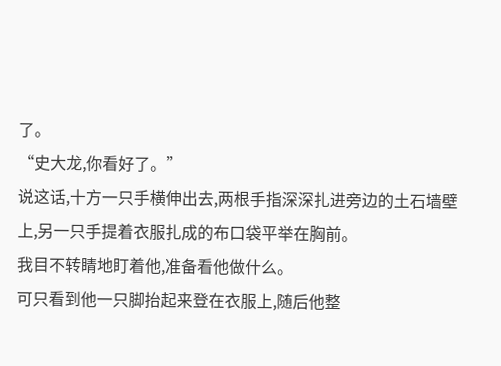了。
“史大龙,你看好了。”
说这话,十方一只手横伸出去,两根手指深深扎进旁边的土石墙壁上,另一只手提着衣服扎成的布口袋平举在胸前。
我目不转睛地盯着他,准备看他做什么。
可只看到他一只脚抬起来登在衣服上,随后他整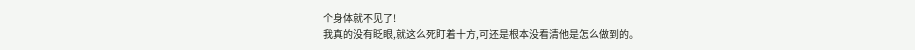个身体就不见了!
我真的没有眨眼,就这么死盯着十方,可还是根本没看清他是怎么做到的。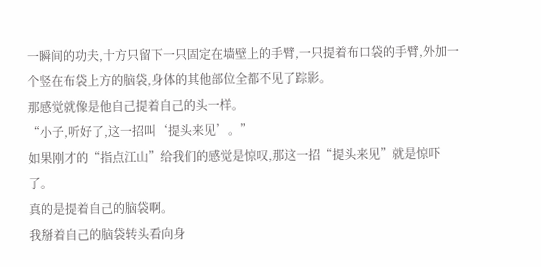一瞬间的功夫,十方只留下一只固定在墙壁上的手臂,一只提着布口袋的手臂,外加一个竖在布袋上方的脑袋,身体的其他部位全都不见了踪影。
那感觉就像是他自己提着自己的头一样。
“小子,听好了,这一招叫‘提头来见’。”
如果刚才的“指点江山”给我们的感觉是惊叹,那这一招“提头来见”就是惊吓了。
真的是提着自己的脑袋啊。
我掰着自己的脑袋转头看向身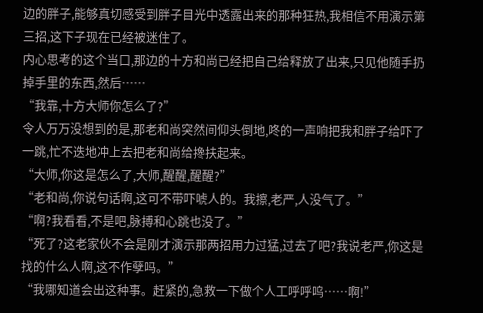边的胖子,能够真切感受到胖子目光中透露出来的那种狂热,我相信不用演示第三招,这下子现在已经被迷住了。
内心思考的这个当口,那边的十方和尚已经把自己给释放了出来,只见他随手扔掉手里的东西,然后……
“我靠,十方大师你怎么了?”
令人万万没想到的是,那老和尚突然间仰头倒地,咚的一声响把我和胖子给吓了一跳,忙不迭地冲上去把老和尚给搀扶起来。
“大师,你这是怎么了,大师,醒醒,醒醒?”
“老和尚,你说句话啊,这可不带吓唬人的。我擦,老严,人没气了。”
“啊?我看看,不是吧,脉搏和心跳也没了。”
“死了?这老家伙不会是刚才演示那两招用力过猛,过去了吧?我说老严,你这是找的什么人啊,这不作孽吗。”
“我哪知道会出这种事。赶紧的,急救一下做个人工呼呼呜……啊!”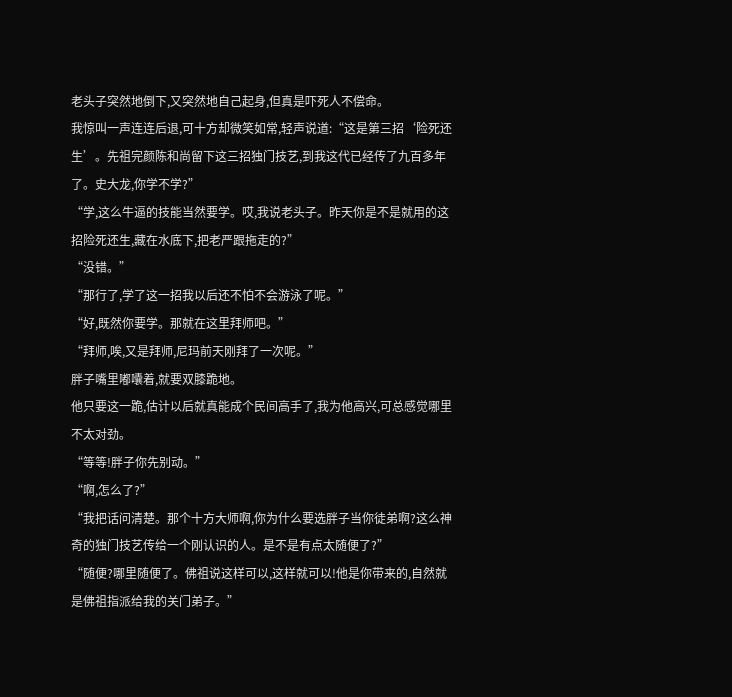老头子突然地倒下,又突然地自己起身,但真是吓死人不偿命。
我惊叫一声连连后退,可十方却微笑如常,轻声说道:“这是第三招‘险死还生’。先祖完颜陈和尚留下这三招独门技艺,到我这代已经传了九百多年了。史大龙,你学不学?”
“学,这么牛逼的技能当然要学。哎,我说老头子。昨天你是不是就用的这招险死还生,藏在水底下,把老严跟拖走的?”
“没错。”
“那行了,学了这一招我以后还不怕不会游泳了呢。”
“好,既然你要学。那就在这里拜师吧。”
“拜师,唉,又是拜师,尼玛前天刚拜了一次呢。”
胖子嘴里嘟囔着,就要双膝跪地。
他只要这一跪,估计以后就真能成个民间高手了,我为他高兴,可总感觉哪里不太对劲。
“等等!胖子你先别动。”
“啊,怎么了?”
“我把话问清楚。那个十方大师啊,你为什么要选胖子当你徒弟啊?这么神奇的独门技艺传给一个刚认识的人。是不是有点太随便了?”
“随便?哪里随便了。佛祖说这样可以,这样就可以!他是你带来的,自然就是佛祖指派给我的关门弟子。”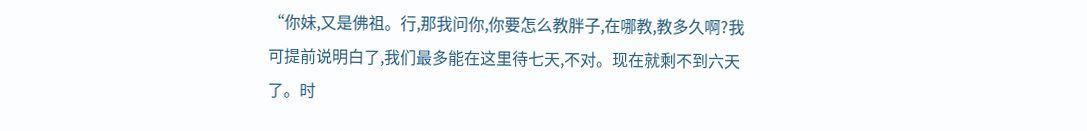“你妹,又是佛祖。行,那我问你,你要怎么教胖子,在哪教,教多久啊?我可提前说明白了,我们最多能在这里待七天,不对。现在就剩不到六天了。时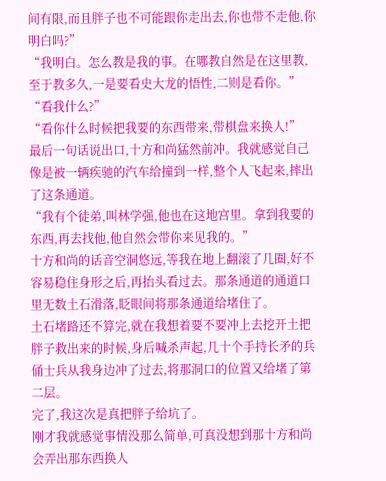间有限,而且胖子也不可能跟你走出去,你也带不走他,你明白吗?”
“我明白。怎么教是我的事。在哪教自然是在这里教,至于教多久,一是要看史大龙的悟性,二则是看你。”
“看我什么?”
“看你什么时候把我要的东西带来,带棋盘来换人!”
最后一句话说出口,十方和尚猛然前冲。我就感觉自己像是被一辆疾驰的汽车给撞到一样,整个人飞起来,摔出了这条通道。
“我有个徒弟,叫林学强,他也在这地宫里。拿到我要的东西,再去找他,他自然会带你来见我的。”
十方和尚的话音空洞悠远,等我在地上翻滚了几圈,好不容易稳住身形之后,再抬头看过去。那条通道的通道口里无数土石滑落,眨眼间将那条通道给堵住了。
土石堵路还不算完,就在我想着要不要冲上去挖开土把胖子救出来的时候,身后喊杀声起,几十个手持长矛的兵俑士兵从我身边冲了过去,将那洞口的位置又给堵了第二层。
完了,我这次是真把胖子给坑了。
刚才我就感觉事情没那么简单,可真没想到那十方和尚会弄出那东西换人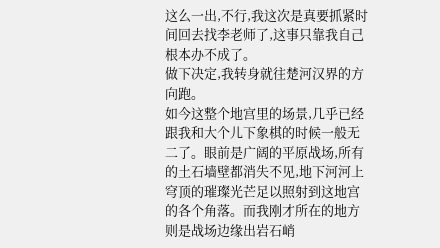这么一出,不行,我这次是真要抓紧时间回去找李老师了,这事只靠我自己根本办不成了。
做下决定,我转身就往楚河汉界的方向跑。
如今这整个地宫里的场景,几乎已经跟我和大个儿下象棋的时候一般无二了。眼前是广阔的平原战场,所有的土石墙壁都消失不见,地下河河上穹顶的璀璨光芒足以照射到这地宫的各个角落。而我刚才所在的地方则是战场边缘出岩石峭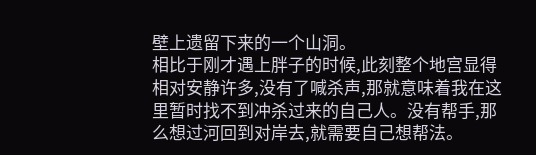壁上遗留下来的一个山洞。
相比于刚才遇上胖子的时候,此刻整个地宫显得相对安静许多,没有了喊杀声,那就意味着我在这里暂时找不到冲杀过来的自己人。没有帮手,那么想过河回到对岸去,就需要自己想帮法。